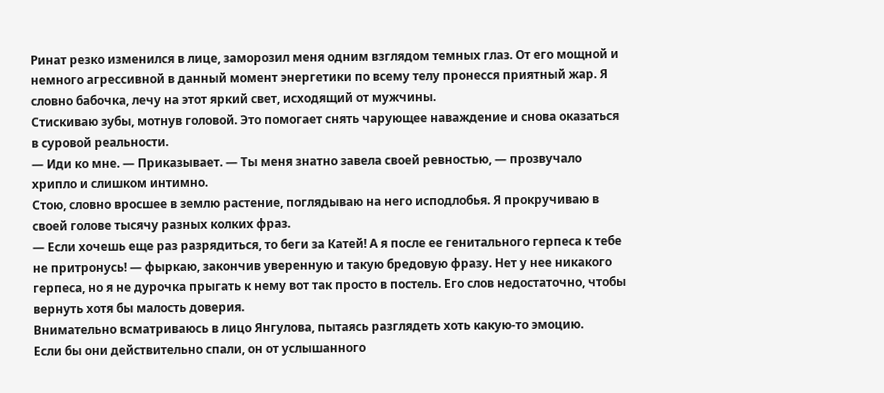Ринат резко изменился в лице, заморозил меня одним взглядом темных глаз. От его мощной и немного агрессивной в данный момент энергетики по всему телу пронесся приятный жар. Я словно бабочка, лечу на этот яркий свет, исходящий от мужчины.
Стискиваю зубы, мотнув головой. Это помогает снять чарующее наваждение и снова оказаться в суровой реальности.
— Иди ко мне. — Приказывает. — Ты меня знатно завела своей ревностью, — прозвучало хрипло и слишком интимно.
Стою, словно вросшее в землю растение, поглядываю на него исподлобья. Я прокручиваю в своей голове тысячу разных колких фраз.
— Если хочешь еще раз разрядиться, то беги за Катей! А я после ее генитального герпеса к тебе не притронусь! — фыркаю, закончив уверенную и такую бредовую фразу. Нет у нее никакого герпеса, но я не дурочка прыгать к нему вот так просто в постель. Его слов недостаточно, чтобы вернуть хотя бы малость доверия.
Внимательно всматриваюсь в лицо Янгулова, пытаясь разглядеть хоть какую-то эмоцию.
Если бы они действительно спали, он от услышанного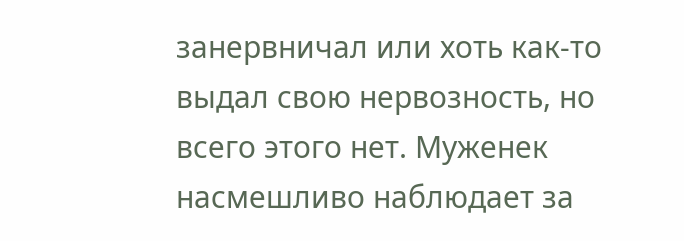занервничал или хоть как-то выдал свою нервозность, но всего этого нет. Муженек насмешливо наблюдает за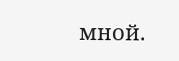мной.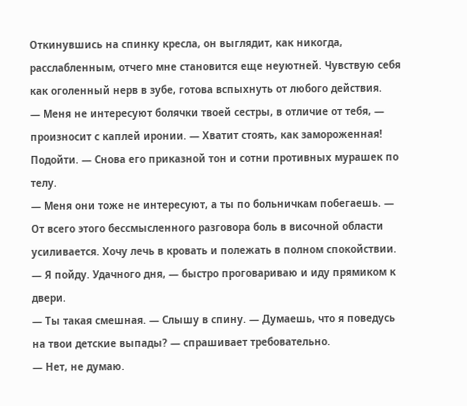Откинувшись на спинку кресла, он выглядит, как никогда, расслабленным, отчего мне становится еще неуютней. Чувствую себя как оголенный нерв в зубе, готова вспыхнуть от любого действия.
— Меня не интересуют болячки твоей сестры, в отличие от тебя, — произносит с каплей иронии. — Хватит стоять, как замороженная! Подойти. — Снова его приказной тон и сотни противных мурашек по телу.
— Меня они тоже не интересуют, а ты по больничкам побегаешь. — От всего этого бессмысленного разговора боль в височной области усиливается. Хочу лечь в кровать и полежать в полном спокойствии.
— Я пойду. Удачного дня, — быстро проговариваю и иду прямиком к двери.
— Ты такая смешная. — Слышу в спину. — Думаешь, что я поведусь на твои детские выпады? — спрашивает требовательно.
— Нет, не думаю.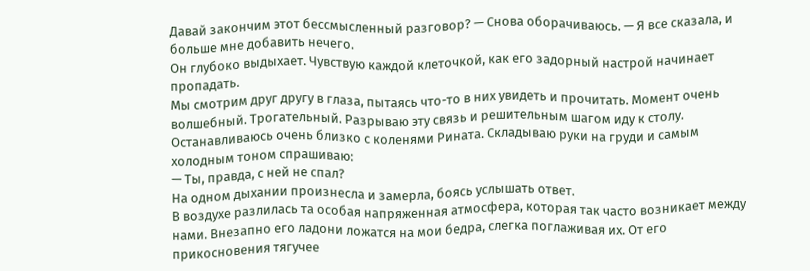Давай закончим этот бессмысленный разговор? — Снова оборачиваюсь. — Я все сказала, и больше мне добавить нечего.
Он глубоко выдыхает. Чувствую каждой клеточкой, как его задорный настрой начинает пропадать.
Мы смотрим друг другу в глаза, пытаясь что-то в них увидеть и прочитать. Момент очень волшебный. Трогательный. Разрываю эту связь и решительным шагом иду к столу. Останавливаюсь очень близко с коленями Рината. Складываю руки на груди и самым холодным тоном спрашиваю:
— Ты, правда, с ней не спал?
На одном дыхании произнесла и замерла, боясь услышать ответ.
В воздухе разлилась та особая напряженная атмосфера, которая так часто возникает между нами. Внезапно его ладони ложатся на мои бедра, слегка поглаживая их. От его прикосновения тягучее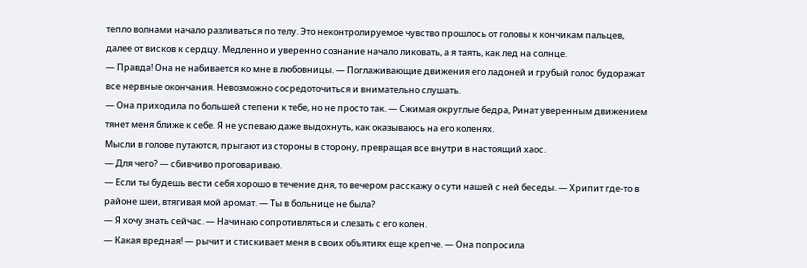тепло волнами начало разливаться по телу. Это неконтролируемое чувство прошлось от головы к кончикам пальцев, далее от висков к сердцу. Медленно и уверенно сознание начало ликовать, а я таять, как лед на солнце.
— Правда! Она не набивается ко мне в любовницы. — Поглаживающие движения его ладоней и грубый голос будоражат все нервные окончания. Невозможно сосредоточиться и внимательно слушать.
— Она приходила по большей степени к тебе, но не просто так. — Сжимая округлые бедра, Ринат уверенным движением тянет меня ближе к себе. Я не успеваю даже выдохнуть, как оказываюсь на его коленях.
Мысли в голове путаются, прыгают из стороны в сторону, превращая все внутри в настоящий хаос.
— Для чего? — сбивчиво проговариваю.
— Если ты будешь вести себя хорошо в течение дня, то вечером расскажу о сути нашей с ней беседы. — Хрипит где-то в районе шеи, втягивая мой аромат. — Ты в больнице не была?
— Я хочу знать сейчас. — Начинаю сопротивляться и слезать с его колен.
— Какая вредная! — рычит и стискивает меня в своих объятиях еще крепче. — Она попросила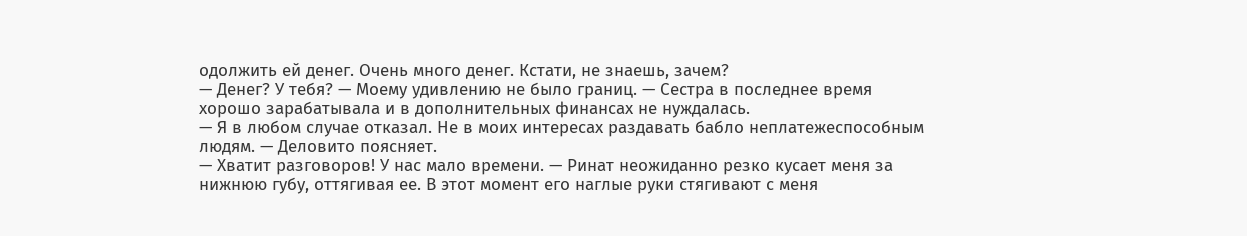одолжить ей денег. Очень много денег. Кстати, не знаешь, зачем?
— Денег? У тебя? — Моему удивлению не было границ. — Сестра в последнее время хорошо зарабатывала и в дополнительных финансах не нуждалась.
— Я в любом случае отказал. Не в моих интересах раздавать бабло неплатежеспособным людям. — Деловито поясняет.
— Хватит разговоров! У нас мало времени. — Ринат неожиданно резко кусает меня за нижнюю губу, оттягивая ее. В этот момент его наглые руки стягивают с меня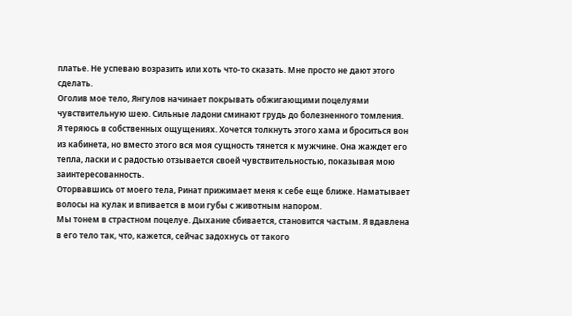платье. Не успеваю возразить или хоть что-то сказать. Мне просто не дают этого сделать.
Оголив мое тело, Янгулов начинает покрывать обжигающими поцелуями чувствительную шею. Сильные ладони сминают грудь до болезненного томления.
Я теряюсь в собственных ощущениях. Хочется толкнуть этого хама и броситься вон из кабинета, но вместо этого вся моя сущность тянется к мужчине. Она жаждет его тепла, ласки и с радостью отзывается своей чувствительностью, показывая мою заинтересованность.
Оторвавшись от моего тела, Ринат прижимает меня к себе еще ближе. Наматывает волосы на кулак и впивается в мои губы с животным напором.
Мы тонем в страстном поцелуе. Дыхание сбивается, становится частым. Я вдавлена в его тело так, что, кажется, сейчас задохнусь от такого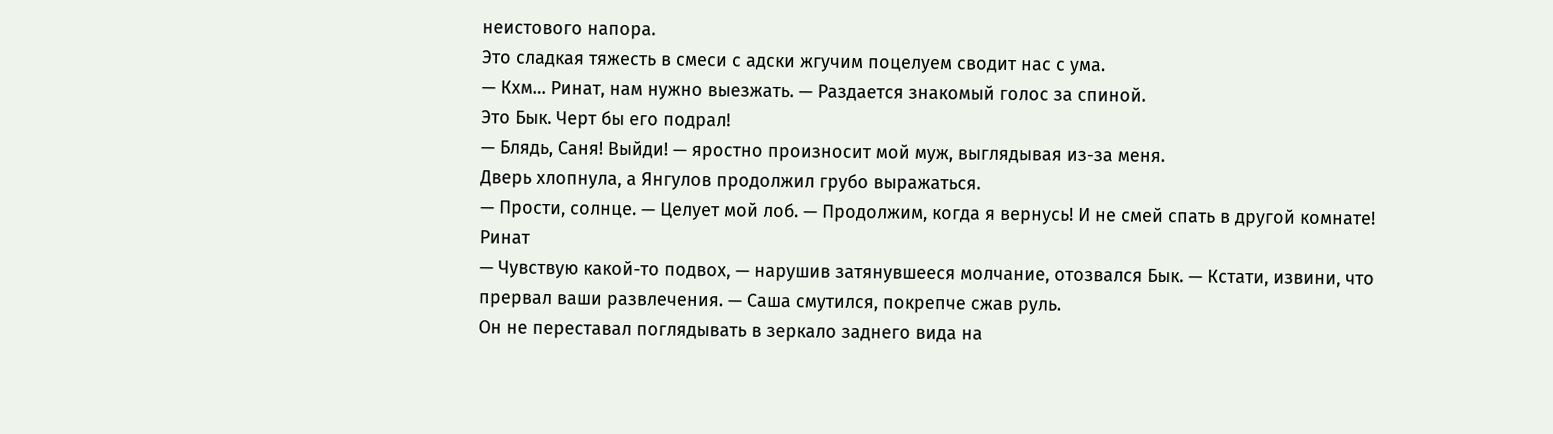неистового напора.
Это сладкая тяжесть в смеси с адски жгучим поцелуем сводит нас с ума.
— Кхм… Ринат, нам нужно выезжать. — Раздается знакомый голос за спиной.
Это Бык. Черт бы его подрал!
— Блядь, Саня! Выйди! — яростно произносит мой муж, выглядывая из-за меня.
Дверь хлопнула, а Янгулов продолжил грубо выражаться.
— Прости, солнце. — Целует мой лоб. — Продолжим, когда я вернусь! И не смей спать в другой комнате!
Ринат
— Чувствую какой-то подвох, — нарушив затянувшееся молчание, отозвался Бык. — Кстати, извини, что прервал ваши развлечения. — Саша смутился, покрепче сжав руль.
Он не переставал поглядывать в зеркало заднего вида на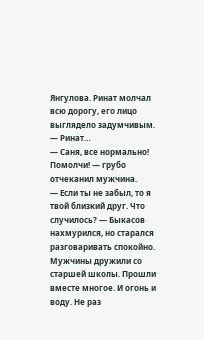Янгулова. Ринат молчал всю дорогу, его лицо выглядело задумчивым.
— Ринат…
— Саня, все нормально! Помолчи! — грубо отчеканил мужчина.
— Если ты не забыл, то я твой близкий друг. Что случилось? — Быкасов нахмурился, но старался разговаривать спокойно. Мужчины дружили со старшей школы. Прошли вместе многое. И огонь и воду. Не раз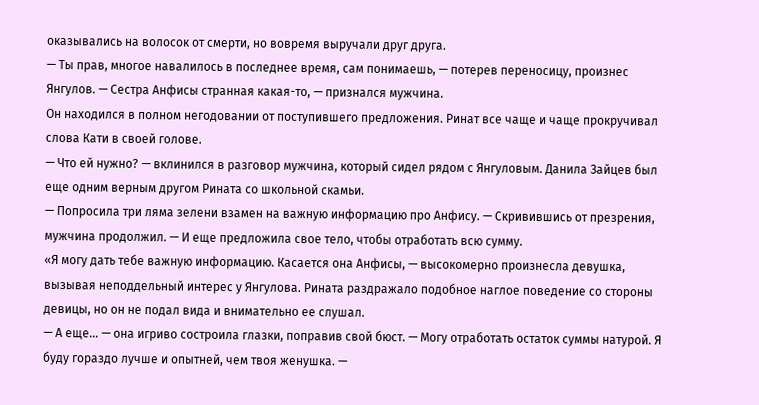оказывались на волосок от смерти, но вовремя выручали друг друга.
— Ты прав, многое навалилось в последнее время, сам понимаешь, — потерев переносицу, произнес Янгулов. — Сестра Анфисы странная какая-то, — признался мужчина.
Он находился в полном негодовании от поступившего предложения. Ринат все чаще и чаще прокручивал слова Кати в своей голове.
— Что ей нужно? — вклинился в разговор мужчина, который сидел рядом с Янгуловым. Данила Зайцев был еще одним верным другом Рината со школьной скамьи.
— Попросила три ляма зелени взамен на важную информацию про Анфису. — Скривившись от презрения, мужчина продолжил. — И еще предложила свое тело, чтобы отработать всю сумму.
«Я могу дать тебе важную информацию. Касается она Анфисы, — высокомерно произнесла девушка, вызывая неподдельный интерес у Янгулова. Рината раздражало подобное наглое поведение со стороны девицы, но он не подал вида и внимательно ее слушал.
— А еще… — она игриво состроила глазки, поправив свой бюст. — Могу отработать остаток суммы натурой. Я буду гораздо лучше и опытней, чем твоя женушка. —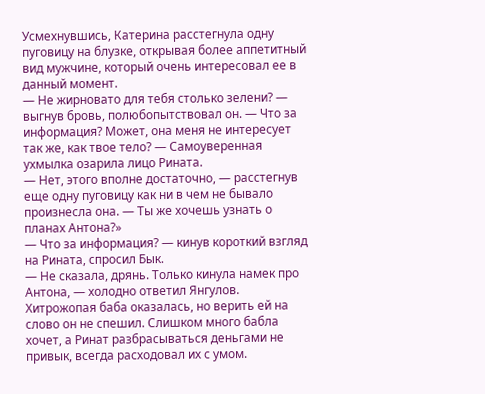Усмехнувшись, Катерина расстегнула одну пуговицу на блузке, открывая более аппетитный вид мужчине, который очень интересовал ее в данный момент.
— Не жирновато для тебя столько зелени? — выгнув бровь, полюбопытствовал он. — Что за информация? Может, она меня не интересует так же, как твое тело? — Самоуверенная ухмылка озарила лицо Рината.
— Нет, этого вполне достаточно, — расстегнув еще одну пуговицу как ни в чем не бывало произнесла она. — Ты же хочешь узнать о планах Антона?»
— Что за информация? — кинув короткий взгляд на Рината, спросил Бык.
— Не сказала, дрянь. Только кинула намек про Антона, — холодно ответил Янгулов.
Хитрожопая баба оказалась, но верить ей на слово он не спешил. Слишком много бабла хочет, а Ринат разбрасываться деньгами не привык, всегда расходовал их с умом.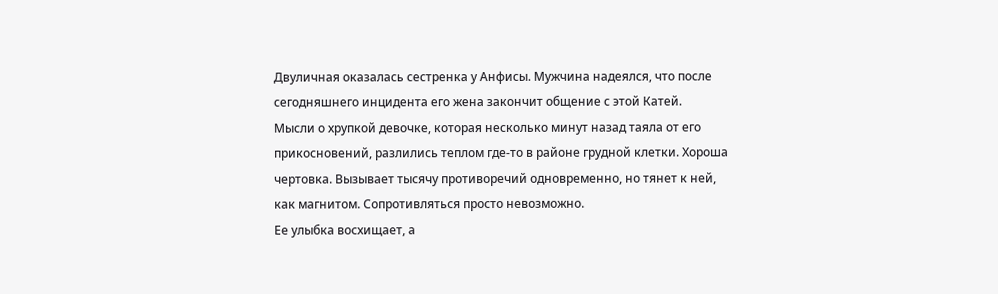Двуличная оказалась сестренка у Анфисы. Мужчина надеялся, что после сегодняшнего инцидента его жена закончит общение с этой Катей.
Мысли о хрупкой девочке, которая несколько минут назад таяла от его прикосновений, разлились теплом где-то в районе грудной клетки. Хороша чертовка. Вызывает тысячу противоречий одновременно, но тянет к ней, как магнитом. Сопротивляться просто невозможно.
Ее улыбка восхищает, а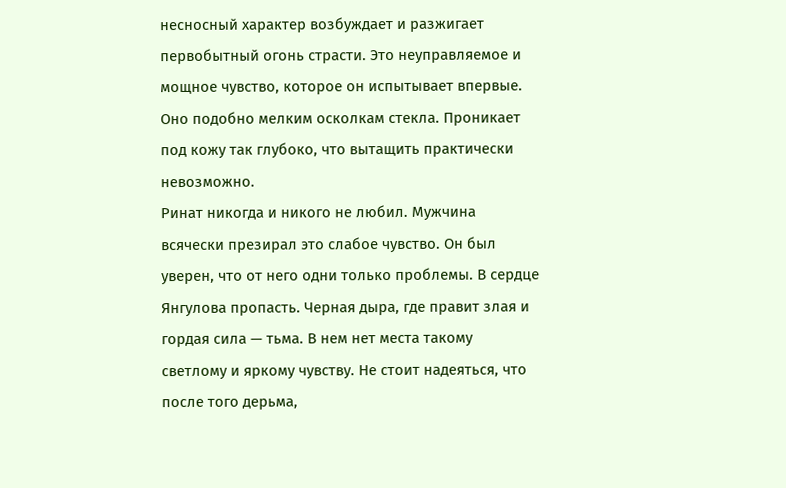несносный характер возбуждает и разжигает первобытный огонь страсти. Это неуправляемое и мощное чувство, которое он испытывает впервые. Оно подобно мелким осколкам стекла. Проникает под кожу так глубоко, что вытащить практически невозможно.
Ринат никогда и никого не любил. Мужчина всячески презирал это слабое чувство. Он был уверен, что от него одни только проблемы. В сердце Янгулова пропасть. Черная дыра, где правит злая и гордая сила — тьма. В нем нет места такому светлому и яркому чувству. Не стоит надеяться, что после того дерьма,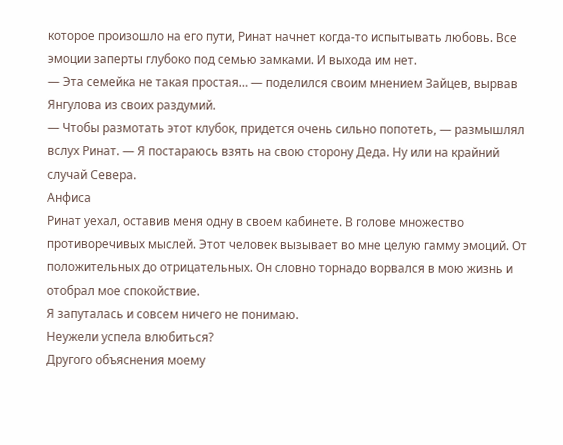которое произошло на его пути, Ринат начнет когда-то испытывать любовь. Все эмоции заперты глубоко под семью замками. И выхода им нет.
— Эта семейка не такая простая… — поделился своим мнением Зайцев, вырвав Янгулова из своих раздумий.
— Чтобы размотать этот клубок, придется очень сильно попотеть, — размышлял вслух Ринат. — Я постараюсь взять на свою сторону Деда. Ну или на крайний случай Севера.
Анфиса
Ринат уехал, оставив меня одну в своем кабинете. В голове множество противоречивых мыслей. Этот человек вызывает во мне целую гамму эмоций. От положительных до отрицательных. Он словно торнадо ворвался в мою жизнь и отобрал мое спокойствие.
Я запуталась и совсем ничего не понимаю.
Неужели успела влюбиться?
Другого объяснения моему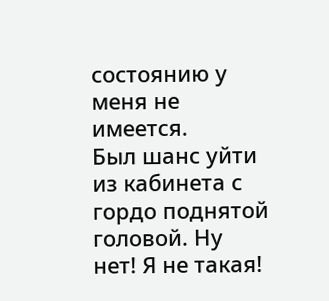состоянию у меня не имеется.
Был шанс уйти из кабинета с гордо поднятой головой. Ну нет! Я не такая!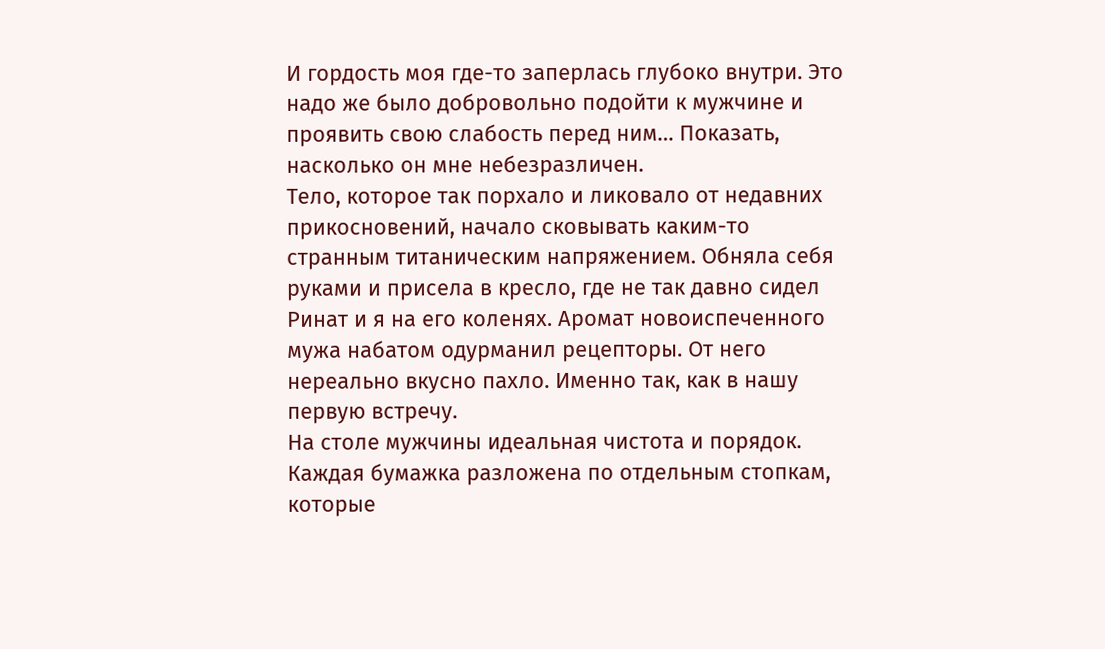И гордость моя где-то заперлась глубоко внутри. Это надо же было добровольно подойти к мужчине и проявить свою слабость перед ним… Показать, насколько он мне небезразличен.
Тело, которое так порхало и ликовало от недавних прикосновений, начало сковывать каким-то странным титаническим напряжением. Обняла себя руками и присела в кресло, где не так давно сидел Ринат и я на его коленях. Аромат новоиспеченного мужа набатом одурманил рецепторы. От него нереально вкусно пахло. Именно так, как в нашу первую встречу.
На столе мужчины идеальная чистота и порядок. Каждая бумажка разложена по отдельным стопкам, которые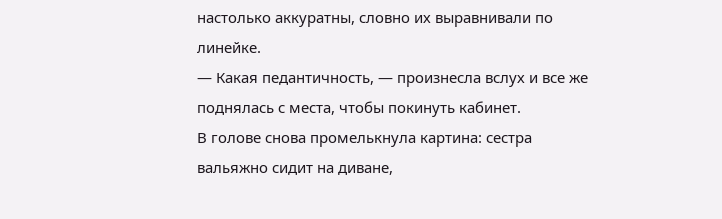настолько аккуратны, словно их выравнивали по линейке.
— Какая педантичность, — произнесла вслух и все же поднялась с места, чтобы покинуть кабинет.
В голове снова промелькнула картина: сестра вальяжно сидит на диване,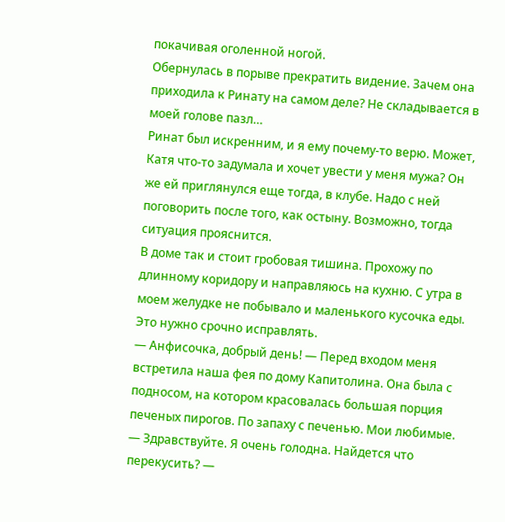покачивая оголенной ногой.
Обернулась в порыве прекратить видение. Зачем она приходила к Ринату на самом деле? Не складывается в моей голове пазл…
Ринат был искренним, и я ему почему-то верю. Может, Катя что-то задумала и хочет увести у меня мужа? Он же ей приглянулся еще тогда, в клубе. Надо с ней поговорить после того, как остыну. Возможно, тогда ситуация прояснится.
В доме так и стоит гробовая тишина. Прохожу по длинному коридору и направляюсь на кухню. С утра в моем желудке не побывало и маленького кусочка еды. Это нужно срочно исправлять.
— Анфисочка, добрый день! — Перед входом меня встретила наша фея по дому Капитолина. Она была с подносом, на котором красовалась большая порция печеных пирогов. По запаху с печенью. Мои любимые.
— Здравствуйте. Я очень голодна. Найдется что перекусить? —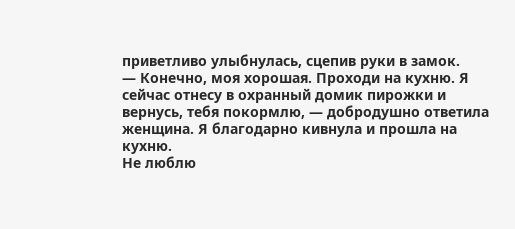приветливо улыбнулась, сцепив руки в замок.
— Конечно, моя хорошая. Проходи на кухню. Я сейчас отнесу в охранный домик пирожки и вернусь, тебя покормлю, — добродушно ответила женщина. Я благодарно кивнула и прошла на кухню.
Не люблю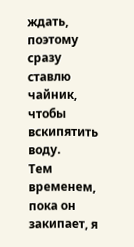ждать, поэтому сразу ставлю чайник, чтобы вскипятить воду.
Тем временем, пока он закипает, я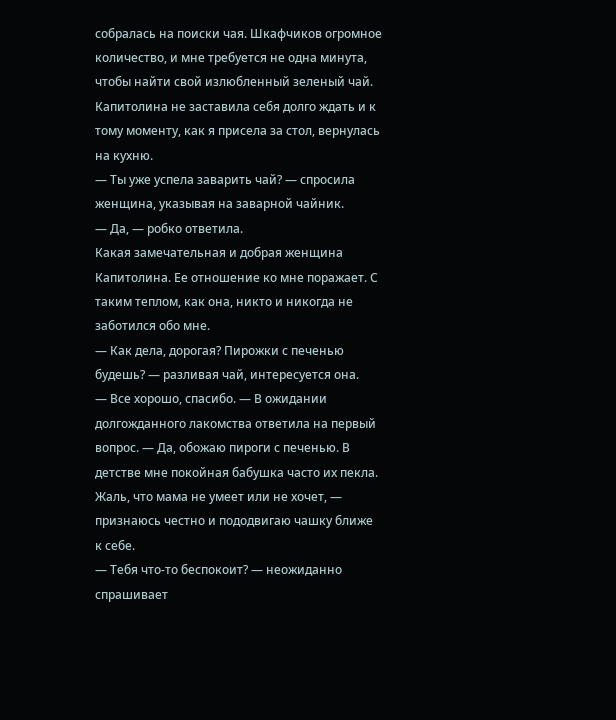собралась на поиски чая. Шкафчиков огромное количество, и мне требуется не одна минута, чтобы найти свой излюбленный зеленый чай.
Капитолина не заставила себя долго ждать и к тому моменту, как я присела за стол, вернулась на кухню.
— Ты уже успела заварить чай? — спросила женщина, указывая на заварной чайник.
— Да, — робко ответила.
Какая замечательная и добрая женщина Капитолина. Ее отношение ко мне поражает. С таким теплом, как она, никто и никогда не заботился обо мне.
— Как дела, дорогая? Пирожки с печенью будешь? — разливая чай, интересуется она.
— Все хорошо, спасибо. — В ожидании долгожданного лакомства ответила на первый вопрос. — Да, обожаю пироги с печенью. В детстве мне покойная бабушка часто их пекла. Жаль, что мама не умеет или не хочет, — признаюсь честно и пододвигаю чашку ближе к себе.
— Тебя что-то беспокоит? — неожиданно спрашивает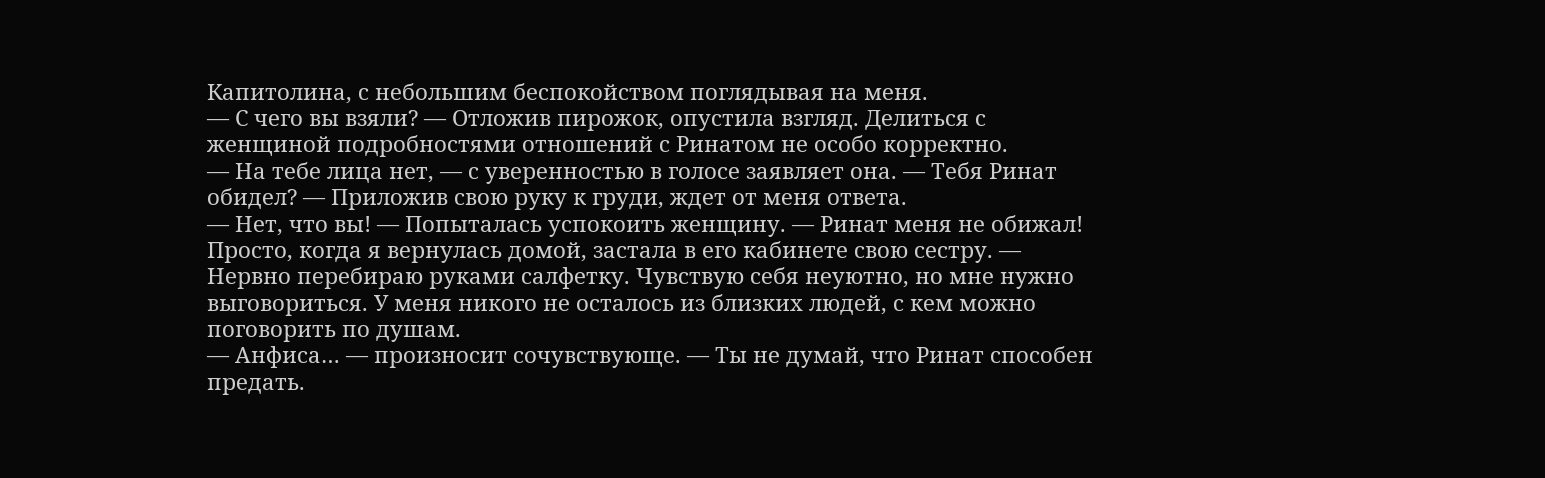Капитолина, с небольшим беспокойством поглядывая на меня.
— С чего вы взяли? — Отложив пирожок, опустила взгляд. Делиться с женщиной подробностями отношений с Ринатом не особо корректно.
— На тебе лица нет, — с уверенностью в голосе заявляет она. — Тебя Ринат обидел? — Приложив свою руку к груди, ждет от меня ответа.
— Нет, что вы! — Попыталась успокоить женщину. — Ринат меня не обижал! Просто, когда я вернулась домой, застала в его кабинете свою сестру. — Нервно перебираю руками салфетку. Чувствую себя неуютно, но мне нужно выговориться. У меня никого не осталось из близких людей, с кем можно поговорить по душам.
— Анфиса… — произносит сочувствующе. — Ты не думай, что Ринат способен предать.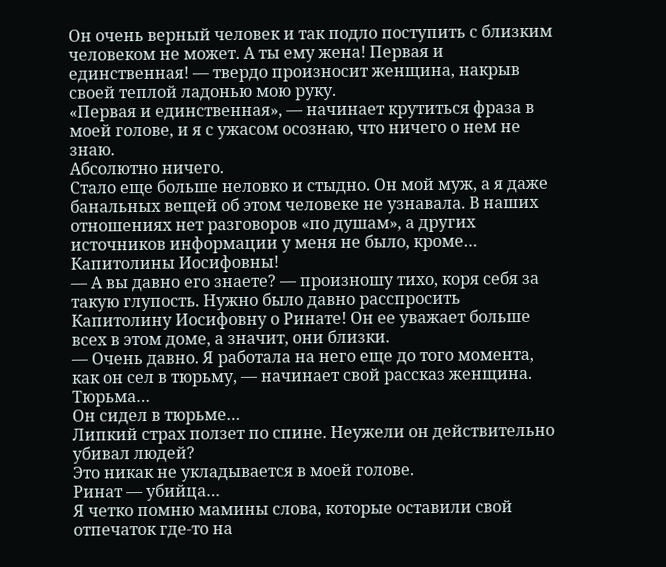Он очень верный человек и так подло поступить с близким человеком не может. А ты ему жена! Первая и единственная! — твердо произносит женщина, накрыв своей теплой ладонью мою руку.
«Первая и единственная», — начинает крутиться фраза в моей голове, и я с ужасом осознаю, что ничего о нем не знаю.
Абсолютно ничего.
Стало еще больше неловко и стыдно. Он мой муж, а я даже банальных вещей об этом человеке не узнавала. В наших отношениях нет разговоров «по душам», а других источников информации у меня не было, кроме… Капитолины Иосифовны!
— А вы давно его знаете? — произношу тихо, коря себя за такую глупость. Нужно было давно расспросить Капитолину Иосифовну о Ринате! Он ее уважает больше всех в этом доме, а значит, они близки.
— Очень давно. Я работала на него еще до того момента, как он сел в тюрьму, — начинает свой рассказ женщина.
Тюрьма…
Он сидел в тюрьме…
Липкий страх ползет по спине. Неужели он действительно убивал людей?
Это никак не укладывается в моей голове.
Ринат — убийца…
Я четко помню мамины слова, которые оставили свой отпечаток где-то на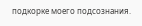подкорке моего подсознания.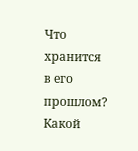Что хранится в его прошлом? Какой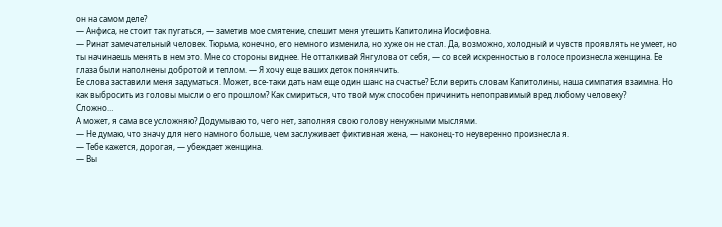он на самом деле?
— Анфиса, не стоит так пугаться, — заметив мое смятение, спешит меня утешить Капитолина Иосифовна.
— Ринат замечательный человек. Тюрьма, конечно, его немного изменила, но хуже он не стал. Да, возможно, холодный и чувств проявлять не умеет, но ты начинаешь менять в нем это. Мне со стороны виднее. Не отталкивай Янгулова от себя, — со всей искренностью в голосе произнесла женщина. Ее глаза были наполнены добротой и теплом. — Я хочу еще ваших деток понянчить.
Ее слова заставили меня задуматься. Может, все-таки дать нам еще один шанс на счастье? Если верить словам Капитолины, наша симпатия взаимна. Но как выбросить из головы мысли о его прошлом? Как смириться, что твой муж способен причинить непоправимый вред любому человеку?
Сложно…
А может, я сама все усложняю? Додумываю то, чего нет, заполняя свою голову ненужными мыслями.
— Не думаю, что значу для него намного больше, чем заслуживает фиктивная жена, — наконец-то неуверенно произнесла я.
— Тебе кажется, дорогая, — убеждает женщина.
— Вы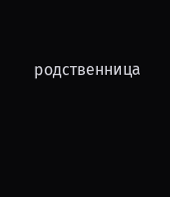родственница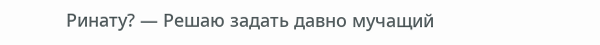Ринату? — Решаю задать давно мучащий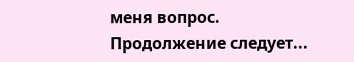меня вопрос.
Продолжение следует...